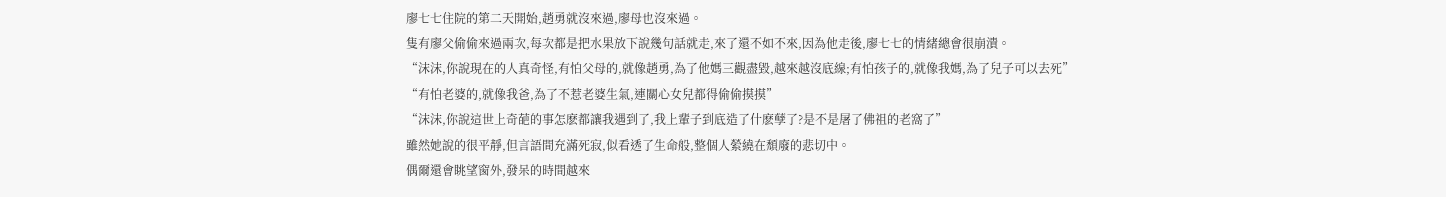廖七七住院的第二天開始,趙勇就沒來過,廖母也沒來過。
隻有廖父偷偷來過兩次,每次都是把水果放下說幾句話就走,來了還不如不來,因為他走後,廖七七的情緒總會很崩潰。
“沫沫,你說現在的人真奇怪,有怕父母的,就像趙勇,為了他媽三觀盡毀,越來越沒底線;有怕孩子的,就像我媽,為了兒子可以去死”
“有怕老婆的,就像我爸,為了不惹老婆生氣,連關心女兒都得偷偷摸摸”
“沫沫,你說這世上奇葩的事怎麽都讓我遇到了,我上輩子到底造了什麽孽了?是不是屠了佛祖的老窩了”
雖然她說的很平靜,但言語間充滿死寂,似看透了生命般,整個人縈繞在頹廢的悲切中。
偶爾還會眺望窗外,發呆的時間越來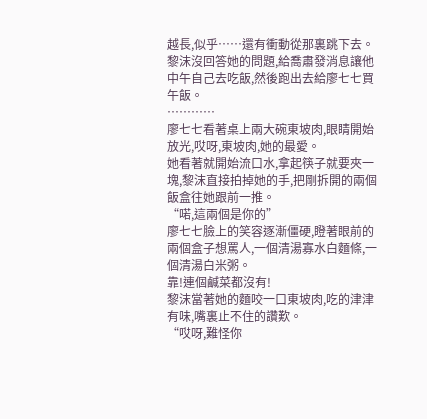越長,似乎……還有衝動從那裏跳下去。
黎沫沒回答她的問題,給喬肅發消息讓他中午自己去吃飯,然後跑出去給廖七七買午飯。
…………
廖七七看著桌上兩大碗東坡肉,眼睛開始放光,哎呀,東坡肉,她的最愛。
她看著就開始流口水,拿起筷子就要夾一塊,黎沫直接拍掉她的手,把剛拆開的兩個飯盒往她跟前一推。
“喏,這兩個是你的”
廖七七臉上的笑容逐漸僵硬,瞪著眼前的兩個盒子想罵人,一個清湯寡水白麵條,一個清湯白米粥。
靠!連個鹹菜都沒有!
黎沫當著她的麵咬一口東坡肉,吃的津津有味,嘴裏止不住的讚歎。
“哎呀,難怪你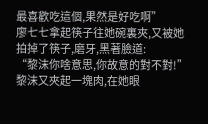最喜歡吃這個,果然是好吃啊”
廖七七拿起筷子往她碗裏夾,又被她拍掉了筷子,磨牙,黑著臉道:
“黎沫你啥意思,你故意的對不對!”
黎沫又夾起一塊肉,在她眼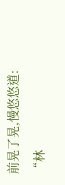前晃了晃,慢悠悠道:
“林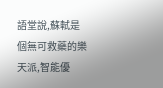語堂說,蘇軾是個無可救藥的樂天派,智能優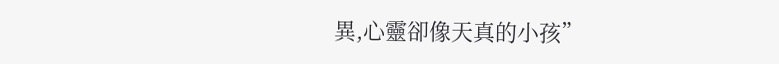異,心靈卻像天真的小孩”